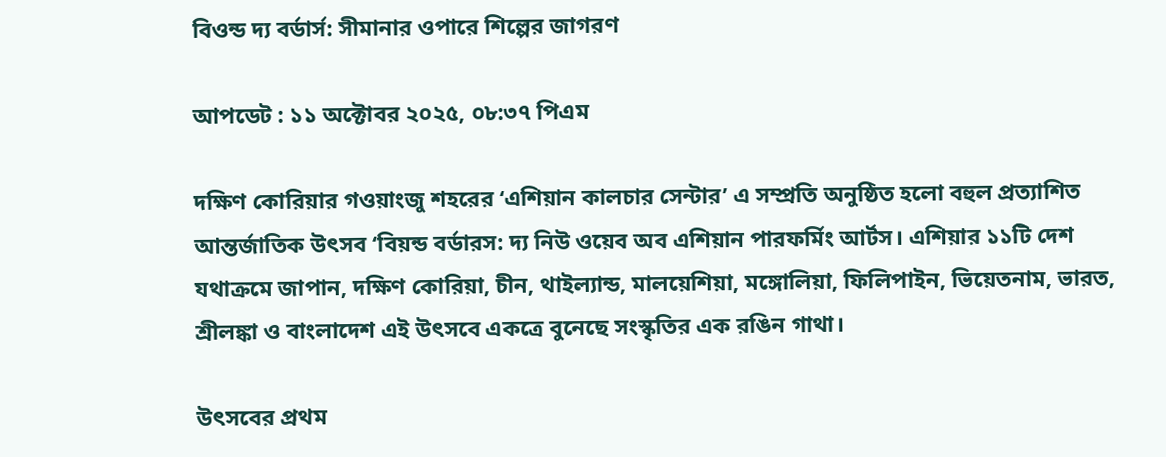বিওন্ড দ্য বর্ডার্স: সীমানার ওপারে শিল্পের জাগরণ

আপডেট : ১১ অক্টোবর ২০২৫, ০৮:৩৭ পিএম

দক্ষিণ কোরিয়ার গওয়াংজু শহরের ‘এশিয়ান কালচার সেন্টার’ এ সম্প্রতি অনুষ্ঠিত হলো বহুল প্রত্যাশিত আন্তর্জাতিক উৎসব ‘বিয়ন্ড বর্ডারস: দ্য নিউ ওয়েব অব এশিয়ান পারফর্মিং আর্টস। এশিয়ার ১১টি দেশ যথাক্রমে জাপান, দক্ষিণ কোরিয়া, চীন, থাইল্যান্ড, মালয়েশিয়া, মঙ্গোলিয়া, ফিলিপাইন, ভিয়েতনাম, ভারত, শ্রীলঙ্কা ও বাংলাদেশ এই উৎসবে একত্রে বুনেছে সংস্কৃতির এক রঙিন গাথা।

উৎসবের প্রথম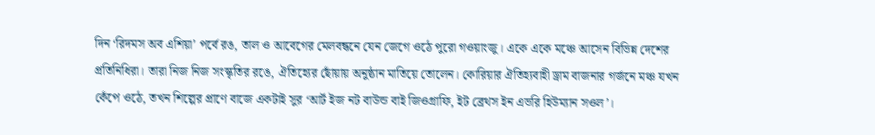দিন ‘রিদমস অব এশিয়া’ পর্বে রঙ, তাল ও আবেগের মেলবন্ধনে যেন জেগে ওঠে পুরো গওয়াংজু। একে একে মঞ্চে আসেন বিভিন্ন দেশের প্রতিনিধিরা। তারা নিজ নিজ সংস্কৃতির রঙে, ঐতিহ্যের ছোঁয়ায় অনুষ্ঠান মাতিয়ে তোলেন। কোরিয়ার ঐতিহ্যবাহী ড্রাম বাজনার গর্জনে মঞ্চ যখন কেঁপে ওঠে, তখন শিল্পের প্রাণে বাজে একটাই সুর ‘আর্ট ইজ নট বাউন্ড বাই জিওগ্রাফি, ইট ব্রেথস ইন এভরি হিউম্যান সওল’।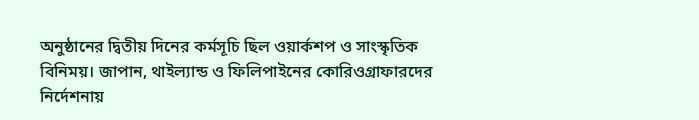অনুষ্ঠানের দ্বিতীয় দিনের কর্মসূচি ছিল ওয়ার্কশপ ও সাংস্কৃতিক বিনিময়। জাপান, থাইল্যান্ড ও ফিলিপাইনের কোরিওগ্রাফারদের নির্দেশনায়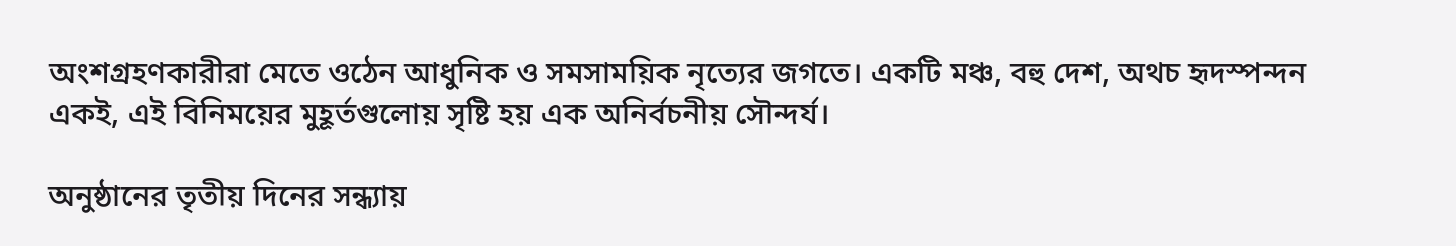অংশগ্রহণকারীরা মেতে ওঠেন আধুনিক ও সমসাময়িক নৃত্যের জগতে। একটি মঞ্চ, বহু দেশ, অথচ হৃদস্পন্দন একই, এই বিনিময়ের মুহূর্তগুলোয় সৃষ্টি হয় এক অনির্বচনীয় সৌন্দর্য।

অনুষ্ঠানের তৃতীয় দিনের সন্ধ্যায়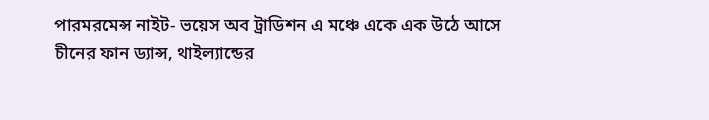পারমরমেন্স নাইট- ভয়েস অব ট্রাডিশন এ মঞ্চে একে এক উঠে আসে চীনের ফান ড্যান্স, থাইল্যান্ডের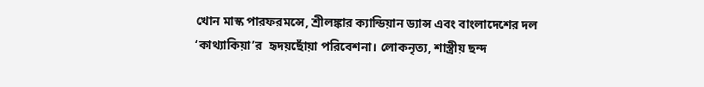খোন মাস্ক পারফরমন্সে, শ্রীলঙ্কার ক্যান্ডিয়ান ড্যান্স এবং বাংলাদেশের দল ‘কাথ্যাকিয়া’র  হৃদয়ছোঁয়া পরিবেশনা। লোকনৃত্য, শাস্ত্রীয় ছন্দ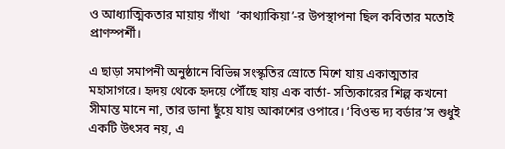ও আধ্যাত্মিকতার মায়ায় গাঁথা  ‘কাথ্যাকিয়া’-র উপস্থাপনা ছিল কবিতার মতোই প্রাণস্পর্শী।

এ ছাড়া সমাপনী অনুষ্ঠানে বিভিন্ন সংস্কৃতির স্রোতে মিশে যায় একাত্মতার মহাসাগরে। হৃদয় থেকে হৃদয়ে পৌঁছে যায় এক বার্তা- সত্যিকারের শিল্প কখনো সীমান্ত মানে না, তার ডানা ছুঁয়ে যায় আকাশের ওপারে। ‘বিওন্ড দ্য বর্ডার’স শুধুই একটি উৎসব নয়, এ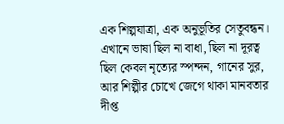এক শিল্পযাত্রা, এক অনুভূতির সেতুবন্ধন। এখানে ভাষা ছিল না বাধা, ছিল না দূরত্ব ছিল কেবল নৃত্যের স্পন্দন, গানের সুর, আর শিল্পীর চোখে জেগে থাকা মানবতার দীপ্ত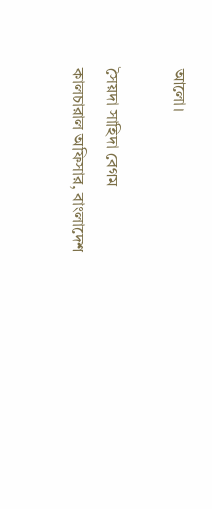আলো।

সৈয়দা সাহিদা বেগম
কালচারাল অফিসার, বাংলাদেশ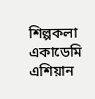শিল্পকলা একাডেমি
এশিয়ান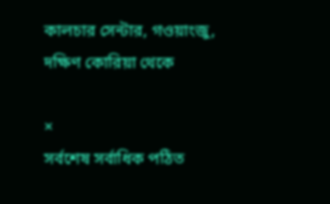কালচার সেন্টার, গওয়াংজু, দক্ষিণ কোরিয়া থেকে

×
সর্বশেষ সর্বাধিক পঠিত